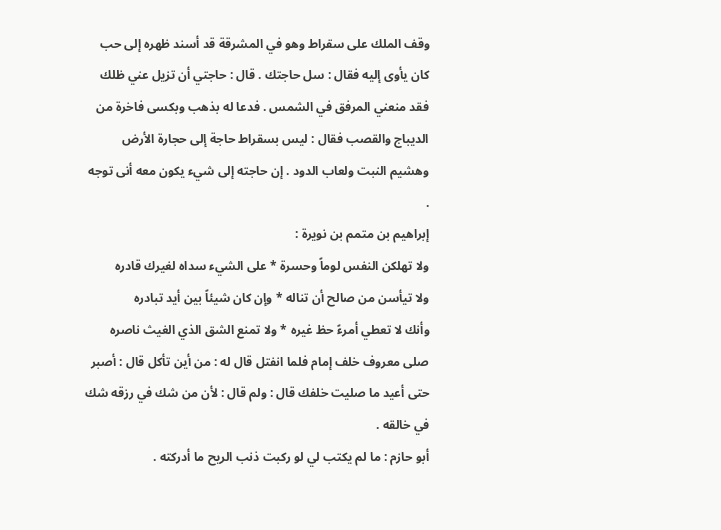وقف الملك على سقراط وهو في المشرقة قد أسند ظهره إلى حب كان يأوى إليه فقال : سل حاجتك . قال : حاجتي أن تزيل عني ظلك فقد منعني المرفق في الشمس . فدعا له بذهب وبكسى فاخرة من الديباج والقصب فقال : ليس بسقراط حاجة إلى حجارة الأرض وهشيم النبت ولعاب الدود . إن حاجته إلى شيء يكون معه أنى توجه .
إبراهيم بن متمم بن نويرة :
ولا تهلكن النفس لوماً وحسرة * على الشيء سداه لغيرك قادره
ولا تيأسن من صالح أن تناله * وإن كان شيئاً بين أيد تبادره
وأنك لا تعطي أمرءً حظ غيره * ولا تمنع الشق الذي الغيث ناصره
صلى معروف خلف إمام فلما انفتل قال له : من أين تأكل قال : أصبر حتى أعيد ما صليت خلفك قال : ولم قال : لأن من شك في رزقه شك في خالقه .
أبو حازم : ما لم يكتب لي لو ركبت ذنب الريح ما أدركته .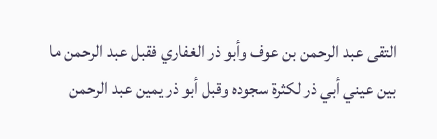التقى عبد الرحمن بن عوف وأبو ذر الغفاري فقبل عبد الرحمن ما بين عيني أبي ذر لكثرة سجوده وقبل أبو ذر يمين عبد الرحمن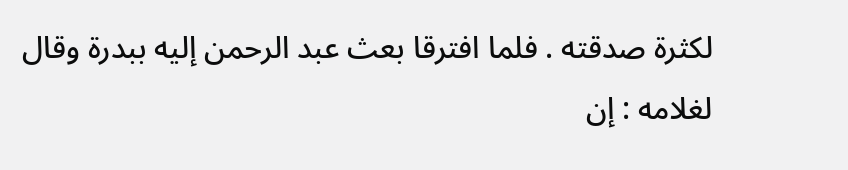لكثرة صدقته . فلما افترقا بعث عبد الرحمن إليه ببدرة وقال لغلامه : إن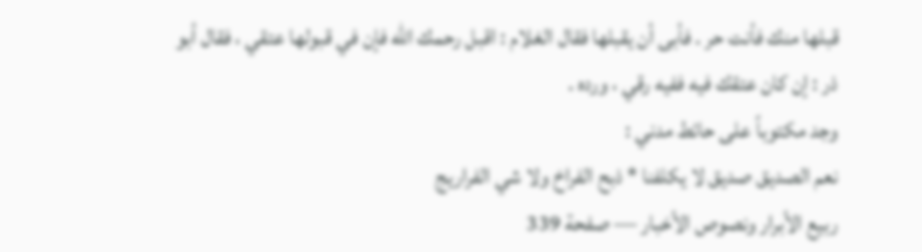قبلها منك فأنت حر . فأبى أن يقبلها فقال الغلام : اقبل رحمك الله فإن في قبولها عتقي ، فقال أبو ذر : إن كان عتقك فيه ففيه رقي ، ورده .
وجد مكتوباً على حائط مدني :
نعم الصديق صديق لا يكلفنا * ذبح الفراخ ولا شي الفراريج
ربيع الأبرار ونصوص الأخبار — صفحة 339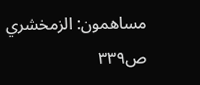مساهمون: الزمخشري
ص٣٣٩